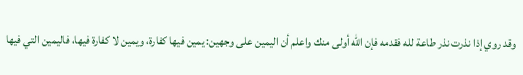وقد روي إذا نذرت نذر طاعة لله فقدمه فإن الله أولى منك واعلم أن اليمين على وجهين: يمين فيها كفارة، ويمين لا كفارة فيها، فاليمين التي فيها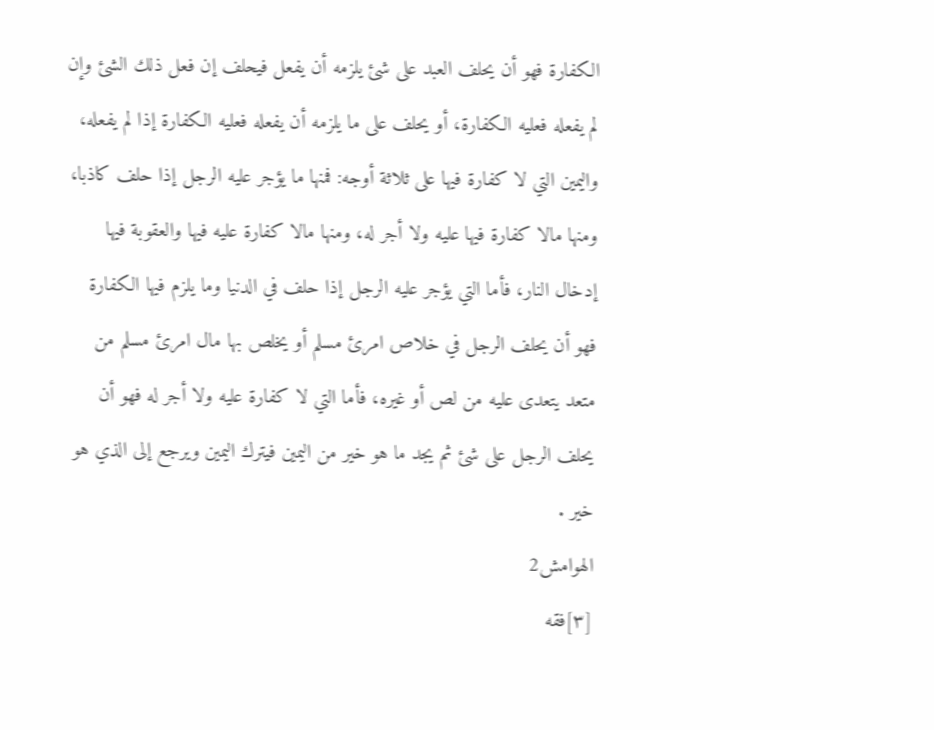الكفارة فهو أن يحلف العبد على شئ يلزمه أن يفعل فيحلف إن فعل ذلك الشئ وإن لم يفعله فعليه الكفارة، أو يحلف على ما يلزمه أن يفعله فعليه الكفارة إذا لم يفعله، واليمين التي لا كفارة فيها على ثلاثة أوجه: فمنها ما يؤجر عليه الرجل إذا حلف كاذبا، ومنها مالا كفارة فيها عليه ولا أجر له، ومنها مالا كفارة عليه فيها والعقوبة فيها إدخال النار، فأما التي يؤجر عليه الرجل إذا حلف في الدنيا وما يلزم فيها الكفارة فهو أن يحلف الرجل في خلاص امرئ مسلم أو يخلص بها مال امرئ مسلم من متعد يتعدى عليه من لص أو غيره، فأما التي لا كفارة عليه ولا أجر له فهو أن يحلف الرجل على شئ ثم يجد ما هو خير من اليمين فيترك اليمين ويرجع إلى الذي هو خير .
الهوامش2
[٣]فقه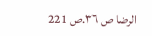الرضا ص ٣٦.ص 221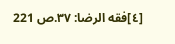[٤]فقه الرضا: ٣٧.ص 221